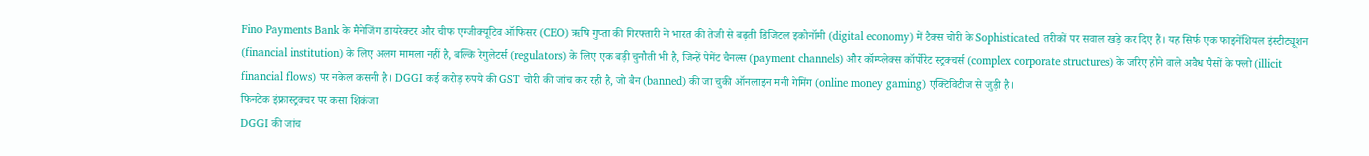Fino Payments Bank के मैनेजिंग डायरेक्टर और चीफ एग्जीक्यूटिव ऑफिसर (CEO) ऋषि गुप्ता की गिरफ्तारी ने भारत की तेजी से बढ़ती डिजिटल इकोनॉमी (digital economy) में टैक्स चोरी के Sophisticated तरीकों पर सवाल खड़े कर दिए हैं। यह सिर्फ एक फाइनेंशियल इंस्टीट्यूशन (financial institution) के लिए अलग मामला नहीं है, बल्कि रेगुलेटर्स (regulators) के लिए एक बड़ी चुनौती भी है, जिन्हें पेमेंट चैनल्स (payment channels) और कॉम्प्लेक्स कॉर्पोरेट स्ट्रक्चर्स (complex corporate structures) के जरिए होने वाले अवैध पैसों के फ्लो (illicit financial flows) पर नकेल कसनी है। DGGI कई करोड़ रुपये की GST चोरी की जांच कर रही है, जो बैन (banned) की जा चुकी ऑनलाइन मनी गेमिंग (online money gaming) एक्टिविटीज से जुड़ी है।
फिनटेक इंफ्रास्ट्रक्चर पर कसा शिकंजा
DGGI की जांच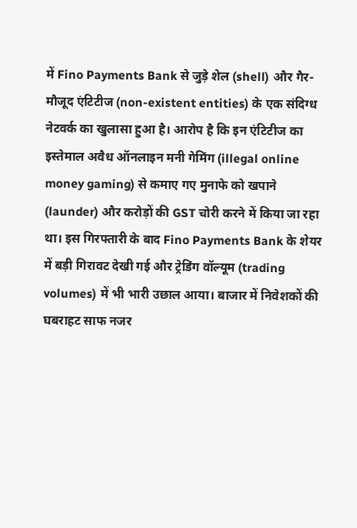में Fino Payments Bank से जुड़े शेल (shell) और गैर-मौजूद एंटिटीज (non-existent entities) के एक संदिग्ध नेटवर्क का खुलासा हुआ है। आरोप है कि इन एंटिटीज का इस्तेमाल अवैध ऑनलाइन मनी गेमिंग (illegal online money gaming) से कमाए गए मुनाफे को खपाने (launder) और करोड़ों की GST चोरी करने में किया जा रहा था। इस गिरफ्तारी के बाद Fino Payments Bank के शेयर में बड़ी गिरावट देखी गई और ट्रेडिंग वॉल्यूम (trading volumes) में भी भारी उछाल आया। बाजार में निवेशकों की घबराहट साफ नजर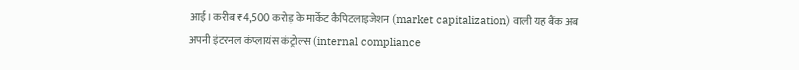आई। करीब ₹4,500 करोड़ के मार्केट कैपिटलाइजेशन (market capitalization) वाली यह बैंक अब अपनी इंटरनल कंप्लायंस कंट्रोल्स (internal compliance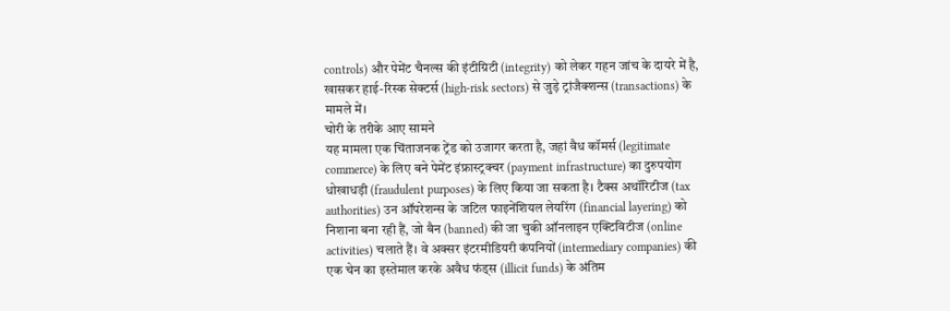controls) और पेमेंट चैनल्स की इंटीग्रिटी (integrity) को लेकर गहन जांच के दायरे में है, खासकर हाई-रिस्क सेक्टर्स (high-risk sectors) से जुड़े ट्रांजैक्शन्स (transactions) के मामले में।
चोरी के तरीके आए सामने
यह मामला एक चिंताजनक ट्रेंड को उजागर करता है, जहां वैध कॉमर्स (legitimate commerce) के लिए बने पेमेंट इंफ्रास्ट्रक्चर (payment infrastructure) का दुरुपयोग धोखाधड़ी (fraudulent purposes) के लिए किया जा सकता है। टैक्स अथॉरिटीज (tax authorities) उन ऑपरेशन्स के जटिल फाइनेंशियल लेयरिंग (financial layering) को निशाना बना रही हैं, जो बैन (banned) की जा चुकी ऑनलाइन एक्टिविटीज (online activities) चलाते हैं। वे अक्सर इंटरमीडियरी कंपनियों (intermediary companies) की एक चेन का इस्तेमाल करके अवैध फंड्स (illicit funds) के अंतिम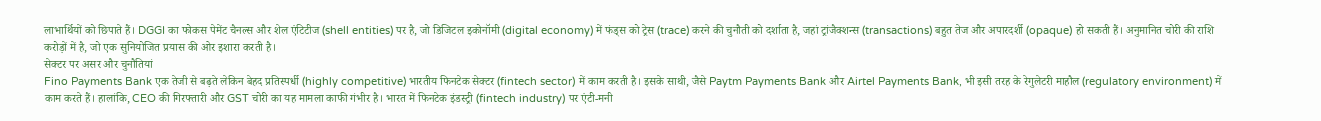लाभार्थियों को छिपाते हैं। DGGI का फोकस पेमेंट चैनल्स और शेल एंटिटीज (shell entities) पर है, जो डिजिटल इकोनॉमी (digital economy) में फंड्स को ट्रेस (trace) करने की चुनौती को दर्शाता है, जहां ट्रांजैक्शन्स (transactions) बहुत तेज और अपारदर्शी (opaque) हो सकती हैं। अनुमानित चोरी की राशि करोड़ों में है, जो एक सुनियोजित प्रयास की ओर इशारा करती है।
सेक्टर पर असर और चुनौतियां
Fino Payments Bank एक तेजी से बढ़ते लेकिन बेहद प्रतिस्पर्धी (highly competitive) भारतीय फिनटेक सेक्टर (fintech sector) में काम करती है। इसके साथी, जैसे Paytm Payments Bank और Airtel Payments Bank, भी इसी तरह के रेगुलेटरी माहौल (regulatory environment) में काम करते हैं। हालांकि, CEO की गिरफ्तारी और GST चोरी का यह मामला काफी गंभीर है। भारत में फिनटेक इंडस्ट्री (fintech industry) पर एंटी-मनी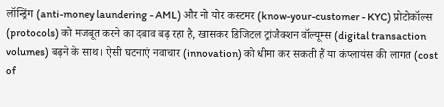लॉन्ड्रिंग (anti-money laundering - AML) और नो योर कस्टमर (know-your-customer - KYC) प्रोटोकॉल्स (protocols) को मजबूत करने का दबाव बढ़ रहा है, खासकर डिजिटल ट्रांजैक्शन वॉल्यूम्स (digital transaction volumes) बढ़ने के साथ। ऐसी घटनाएं नवाचार (innovation) को धीमा कर सकती हैं या कंप्लायंस की लागत (cost of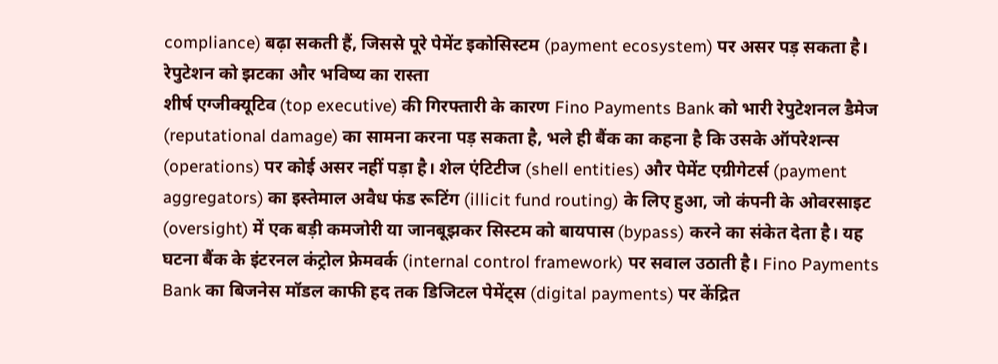compliance) बढ़ा सकती हैं, जिससे पूरे पेमेंट इकोसिस्टम (payment ecosystem) पर असर पड़ सकता है।
रेपुटेशन को झटका और भविष्य का रास्ता
शीर्ष एग्जीक्यूटिव (top executive) की गिरफ्तारी के कारण Fino Payments Bank को भारी रेपुटेशनल डैमेज (reputational damage) का सामना करना पड़ सकता है, भले ही बैंक का कहना है कि उसके ऑपरेशन्स (operations) पर कोई असर नहीं पड़ा है। शेल एंटिटीज (shell entities) और पेमेंट एग्रीगेटर्स (payment aggregators) का इस्तेमाल अवैध फंड रूटिंग (illicit fund routing) के लिए हुआ, जो कंपनी के ओवरसाइट (oversight) में एक बड़ी कमजोरी या जानबूझकर सिस्टम को बायपास (bypass) करने का संकेत देता है। यह घटना बैंक के इंटरनल कंट्रोल फ्रेमवर्क (internal control framework) पर सवाल उठाती है। Fino Payments Bank का बिजनेस मॉडल काफी हद तक डिजिटल पेमेंट्स (digital payments) पर केंद्रित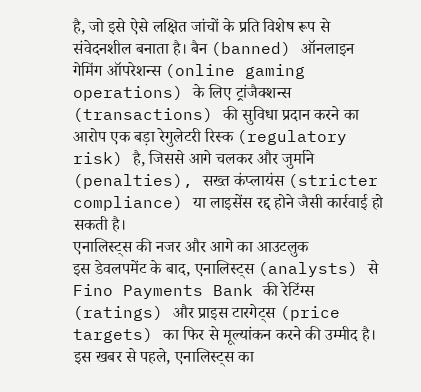है, जो इसे ऐसे लक्षित जांचों के प्रति विशेष रूप से संवेदनशील बनाता है। बैन (banned) ऑनलाइन गेमिंग ऑपरेशन्स (online gaming operations) के लिए ट्रांजैक्शन्स (transactions) की सुविधा प्रदान करने का आरोप एक बड़ा रेगुलेटरी रिस्क (regulatory risk) है, जिससे आगे चलकर और जुर्माने (penalties), सख्त कंप्लायंस (stricter compliance) या लाइसेंस रद्द होने जैसी कार्रवाई हो सकती है।
एनालिस्ट्स की नजर और आगे का आउटलुक
इस डेवलपमेंट के बाद, एनालिस्ट्स (analysts) से Fino Payments Bank की रेटिंग्स (ratings) और प्राइस टारगेट्स (price targets) का फिर से मूल्यांकन करने की उम्मीद है। इस खबर से पहले, एनालिस्ट्स का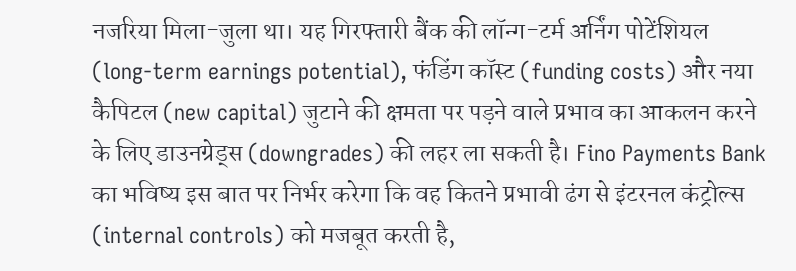नजरिया मिला-जुला था। यह गिरफ्तारी बैंक की लॉन्ग-टर्म अर्निंग पोटेंशियल (long-term earnings potential), फंडिंग कॉस्ट (funding costs) और नया कैपिटल (new capital) जुटाने की क्षमता पर पड़ने वाले प्रभाव का आकलन करने के लिए डाउनग्रेड्स (downgrades) की लहर ला सकती है। Fino Payments Bank का भविष्य इस बात पर निर्भर करेगा कि वह कितने प्रभावी ढंग से इंटरनल कंट्रोल्स (internal controls) को मजबूत करती है,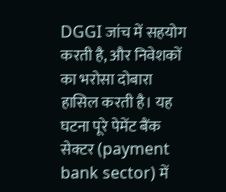DGGI जांच में सहयोग करती है, और निवेशकों का भरोसा दोबारा हासिल करती है। यह घटना पूरे पेमेंट बैंक सेक्टर (payment bank sector) में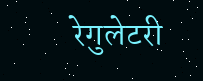रेगुलेटरी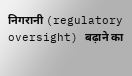निगरानी (regulatory oversight) बढ़ाने का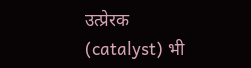उत्प्रेरक (catalyst) भी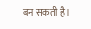बन सकती है।